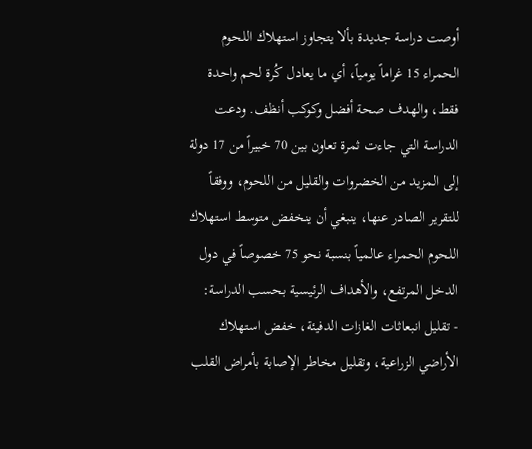أوصت دراسة جديدة بألا يتجاوز استهلاك اللحوم الحمراء 15 غراماً يومياً، أي ما يعادل كُرة لحم واحدة فقط، والهدف صحة أفضل وكوكب أنظف. ودعت الدراسة التي جاءت ثمرة تعاون بين 70 خبيراً من 17 دولة إلى المزيد من الخضروات والقليل من اللحوم، ووفقاً للتقرير الصادر عنها، ينبغي أن ينخفض متوسط استهلاك اللحوم الحمراء عالمياً بنسبة نحو 75 خصوصاً في دول الدخل المرتفع، والأهداف الرئيسية بحسب الدراسة:
- تقليل انبعاثات الغازات الدفيئة، خفض استهلاك الأراضي الزراعية، وتقليل مخاطر الإصابة بأمراض القلب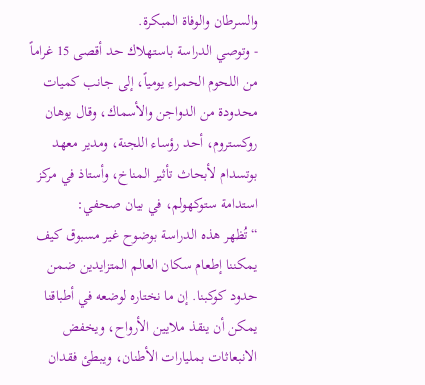والسرطان والوفاة المبكرة.
- وتوصي الدراسة باستهلاك حد أقصى 15 غراماً من اللحوم الحمراء يومياً، إلى جانب كميات محدودة من الدواجن والأسماك، وقال يوهان روكستروم، أحد رؤساء اللجنة، ومدير معهد بوتسدام لأبحاث تأثير المناخ، وأستاذ في مركز استدامة ستوكهولم، في بيان صحفي:
“تُظهر هذه الدراسة بوضوح غير مسبوق كيف يمكننا إطعام سكان العالم المتزايدين ضمن حدود كوكبنا. إن ما نختاره لوضعه في أطباقنا يمكن أن ينقذ ملايين الأرواح، ويخفض الانبعاثات بمليارات الأطنان، ويبطئ فقدان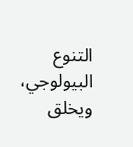التنوع البيولوجي، ويخلق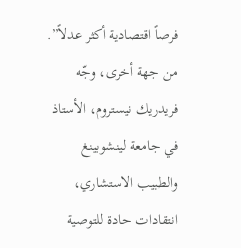فرصاً اقتصادية أكثر عدلاً”.
من جهة أخرى، وجّه فريدريك نيستروم، الأستاذ في جامعة لينشوبينغ والطبيب الاستشاري، انتقادات حادة للتوصية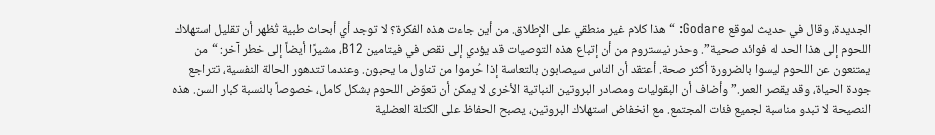الجديدة، وقال في حديث لموقع Godare: “هذا كلام غير منطقي على الإطلاق. من أين جاءت هذه الفكرة؟ لا توجد أي أبحاث طبية تُظهر أن تقليل استهلاك اللحوم إلى هذا الحد له فوائد صحية”. وحذر نيستروم من أن إتباع هذه التوصيات قد يؤدي إلى نقص في فيتامين B12، مشيرًا أيضاً إلى خطر آخر: “من يمتنعون عن اللحوم ليسوا بالضرورة أكثر صحة. أعتقد أن الناس سيصابون بالتعاسة إذا حُرموا من تناول ما يحبون. وعندما تتدهور الحالة النفسية، تتراجع جودة الحياة، وقد يقصر العمر.” وأضاف أن البقوليات ومصادر البروتين النباتية الأخرى لا يمكن أن تعوّض اللحوم بشكل كامل، خصوصاً بالنسبة كبار السن. هذه النصيحة لا تبدو مناسبة لجميع فئات المجتمع. مع انخفاض استهلاك البروتين، يصبح الحفاظ على الكتلة العضلية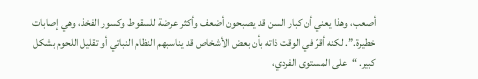أصعب، وهذا يعني أن كبار السن قد يصبحون أضعف وأكثر عرضة للسقوط وكسور الفخذ، وهي إصابات خطيرة.”. لكنه أقرّ في الوقت ذاته بأن بعض الأشخاص قد يناسبهم النظام النباتي أو تقليل اللحوم بشكل كبير. “على المستوى الفردي،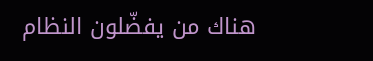هناك من يفضّلون النظام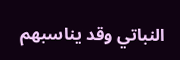النباتي وقد يناسبهم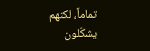تماماً، لكنهم يشكّلون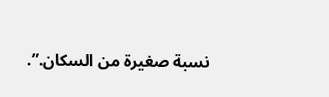نسبة صغيرة من السكان.”.